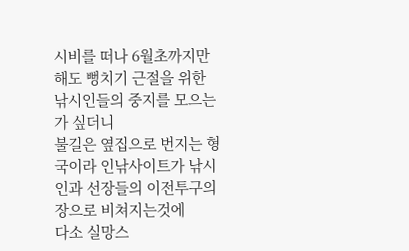시비를 떠나 6월초까지만 해도 뻥치기 근절을 위한 낚시인들의 중지를 모으는가 싶더니
불길은 옆집으로 번지는 형국이라 인낚사이트가 낚시인과 선장들의 이전투구의 장으로 비쳐지는것에
다소 실망스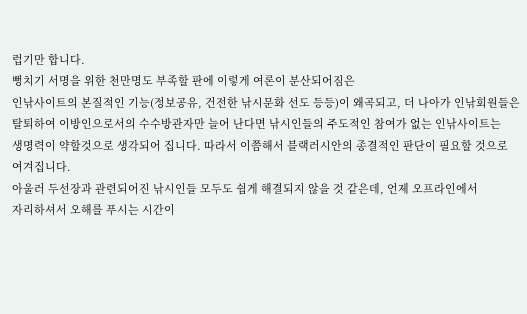럽기만 합니다.
뻥치기 서명을 위한 천만명도 부족할 판에 이렇게 여론이 분산되어짐은
인낚사이트의 본질적인 기능(정보공유, 건전한 낚시문화 선도 등등)이 왜곡되고, 더 나아가 인낚회원들은
탈퇴하여 이방인으로서의 수수방관자만 늘어 난다면 낚시인들의 주도적인 참여가 없는 인낚사이트는
생명력이 약할것으로 생각되어 집니다. 따라서 이쯤해서 블랙러시안의 종결적인 판단이 필요할 것으로
여겨집니다.
아울러 두선장과 관련되어진 낚시인들 모두도 쉽게 해결되지 않을 것 같은데, 언제 오프라인에서
자리하셔서 오해를 푸시는 시간이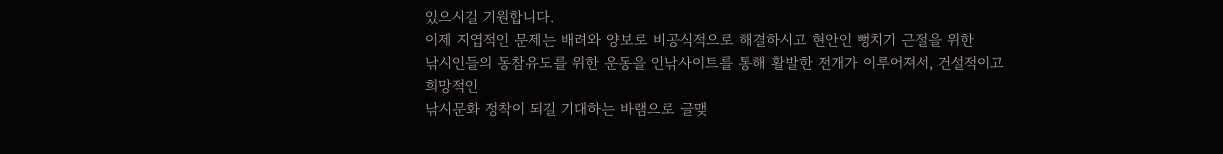있으시길 기원합니다.
이제 지엽적인 문제는 배려와 양보로 비공식적으로 해결하시고 현안인 뻥치기 근절을 위한
낚시인들의 동참유도를 위한 운동을 인낚사이트를 통해 활발한 전개가 이루어져서, 건설적이고 희망적인
낚시문화 정착이 되길 기대하는 바램으로 글맺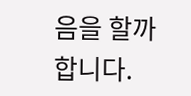음을 할까 합니다.